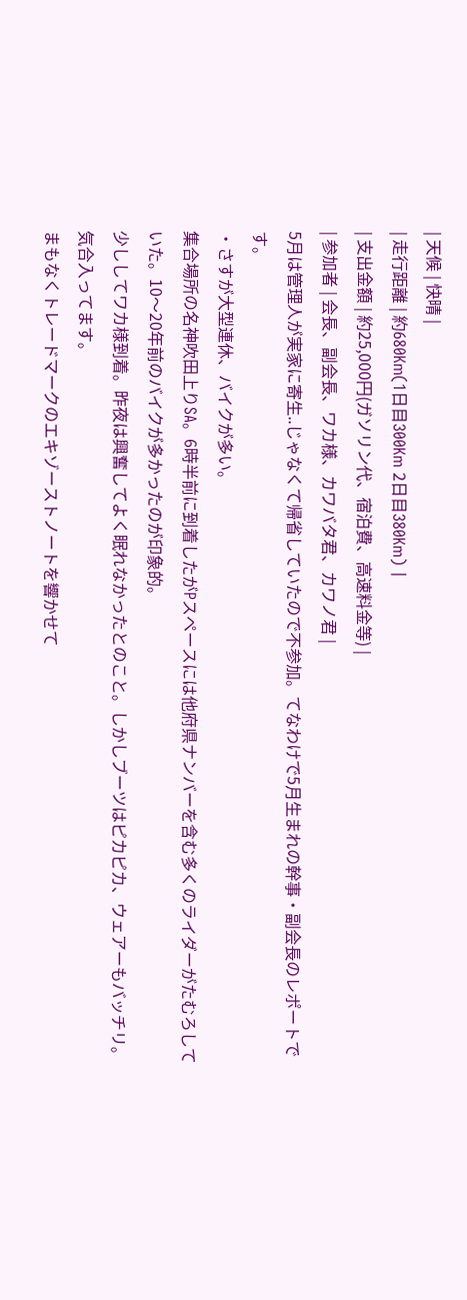| 天候 | 快晴 |
| 走行距離 | 約680Km(1日目300Km 2日目380Km) |
| 支出金額 | 約25,000円(ガソリン代、宿泊費、高速料金等) |
| 参加者 | 会長、副会長、ワカ様、カワバタ君、カワノ君 |
5月は管理人が実家に寄生..じゃなくて帰省していたので不参加。てなわけで5月生まれの幹事・副会長のレポートです。
・さすが大型連休、バイクが多い。
集合場所の名神吹田上りSA。6時半前に到着したがPスペースには他府県ナンバーを含む多くのライダーがたむろしていた。10〜20年前のバイクが多かったのが印象的。
少ししてワカ様到着。昨夜は興奮してよく眠れなかったとのこと。しかしブーツはピカピカ、ウェアーもバッチリ。気合入ってます。
まもなくトレードマークのエキゾーストノートを響かせて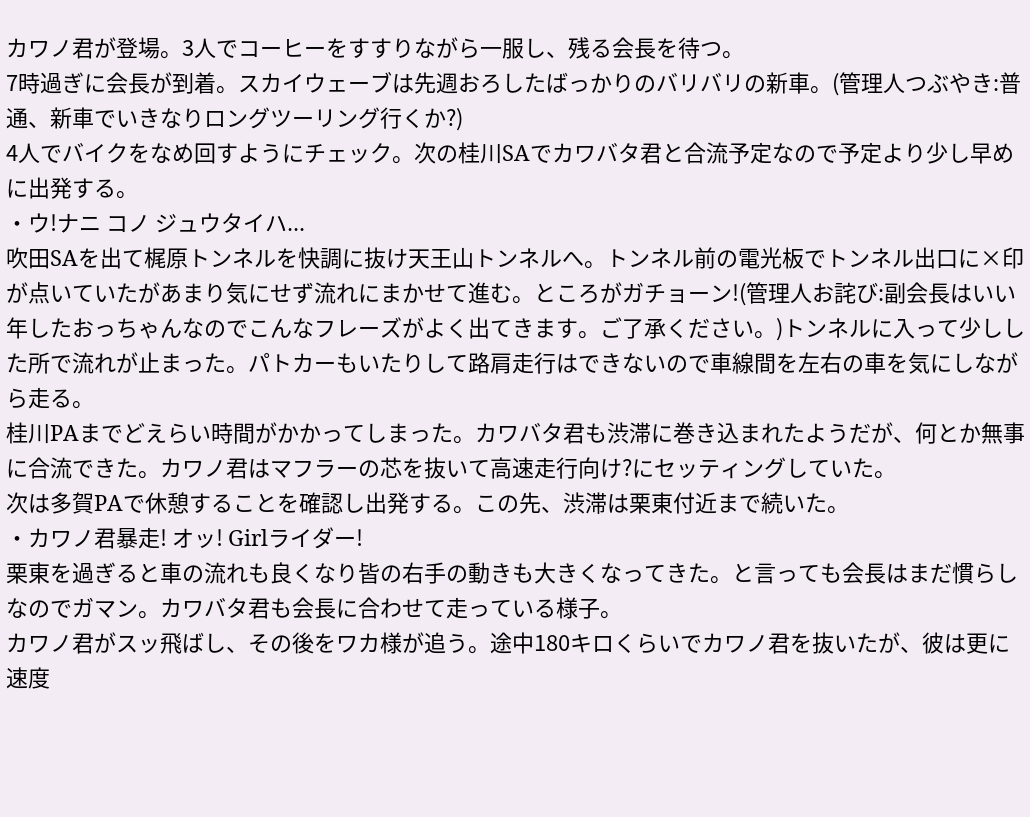カワノ君が登場。3人でコーヒーをすすりながら一服し、残る会長を待つ。
7時過ぎに会長が到着。スカイウェーブは先週おろしたばっかりのバリバリの新車。(管理人つぶやき:普通、新車でいきなりロングツーリング行くか?)
4人でバイクをなめ回すようにチェック。次の桂川SAでカワバタ君と合流予定なので予定より少し早めに出発する。
・ウ!ナニ コノ ジュウタイハ...
吹田SAを出て梶原トンネルを快調に抜け天王山トンネルへ。トンネル前の電光板でトンネル出口に×印が点いていたがあまり気にせず流れにまかせて進む。ところがガチョーン!(管理人お詫び:副会長はいい年したおっちゃんなのでこんなフレーズがよく出てきます。ご了承ください。)トンネルに入って少しした所で流れが止まった。パトカーもいたりして路肩走行はできないので車線間を左右の車を気にしながら走る。
桂川PAまでどえらい時間がかかってしまった。カワバタ君も渋滞に巻き込まれたようだが、何とか無事に合流できた。カワノ君はマフラーの芯を抜いて高速走行向け?にセッティングしていた。
次は多賀PAで休憩することを確認し出発する。この先、渋滞は栗東付近まで続いた。
・カワノ君暴走! オッ! Girlライダー!
栗東を過ぎると車の流れも良くなり皆の右手の動きも大きくなってきた。と言っても会長はまだ慣らしなのでガマン。カワバタ君も会長に合わせて走っている様子。
カワノ君がスッ飛ばし、その後をワカ様が追う。途中180キロくらいでカワノ君を抜いたが、彼は更に速度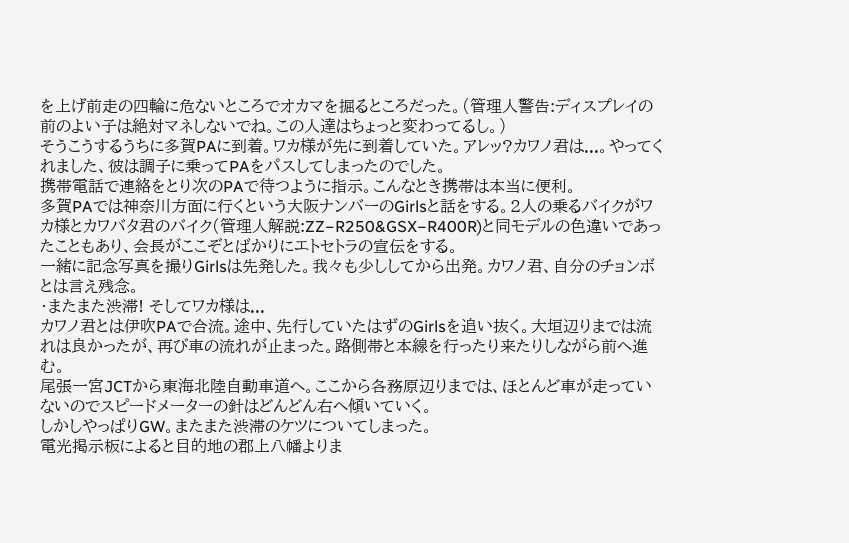を上げ前走の四輪に危ないところでオカマを掘るところだった。(管理人警告:ディスプレイの前のよい子は絶対マネしないでね。この人達はちょっと変わってるし。)
そうこうするうちに多賀PAに到着。ワカ様が先に到着していた。アレッ?カワノ君は...。やってくれました、彼は調子に乗ってPAをパスしてしまったのでした。
携帯電話で連絡をとり次のPAで待つように指示。こんなとき携帯は本当に便利。
多賀PAでは神奈川方面に行くという大阪ナンバーのGirlsと話をする。2人の乗るバイクがワカ様とカワバタ君のバイク(管理人解説:ZZ−R250&GSX−R400R)と同モデルの色違いであったこともあり、会長がここぞとばかりにエトセトラの宣伝をする。
一緒に記念写真を撮りGirlsは先発した。我々も少ししてから出発。カワノ君、自分のチョンボとは言え残念。
・またまた渋滞! そしてワカ様は...
カワノ君とは伊吹PAで合流。途中、先行していたはずのGirlsを追い抜く。大垣辺りまでは流れは良かったが、再び車の流れが止まった。路側帯と本線を行ったり来たりしながら前へ進む。
尾張一宮JCTから東海北陸自動車道へ。ここから各務原辺りまでは、ほとんど車が走っていないのでスピードメーターの針はどんどん右へ傾いていく。
しかしやっぱりGW。またまた渋滞のケツについてしまった。
電光掲示板によると目的地の郡上八幡よりま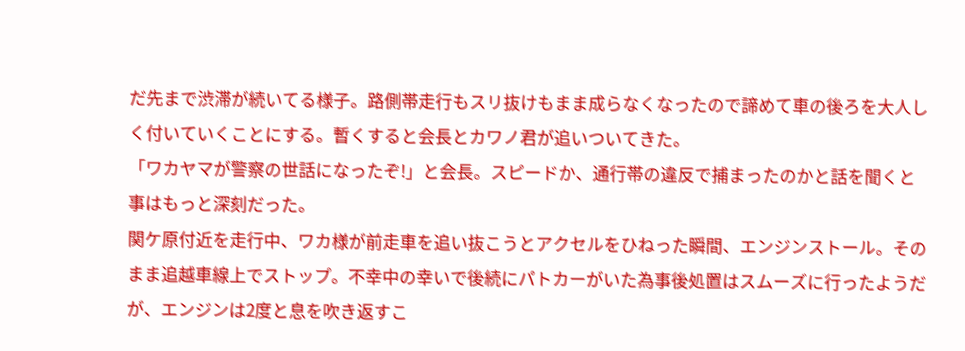だ先まで渋滞が続いてる様子。路側帯走行もスリ抜けもまま成らなくなったので諦めて車の後ろを大人しく付いていくことにする。暫くすると会長とカワノ君が追いついてきた。
「ワカヤマが警察の世話になったぞ!」と会長。スピードか、通行帯の違反で捕まったのかと話を聞くと事はもっと深刻だった。
関ケ原付近を走行中、ワカ様が前走車を追い抜こうとアクセルをひねった瞬間、エンジンストール。そのまま追越車線上でストップ。不幸中の幸いで後続にパトカーがいた為事後処置はスムーズに行ったようだが、エンジンは2度と息を吹き返すこ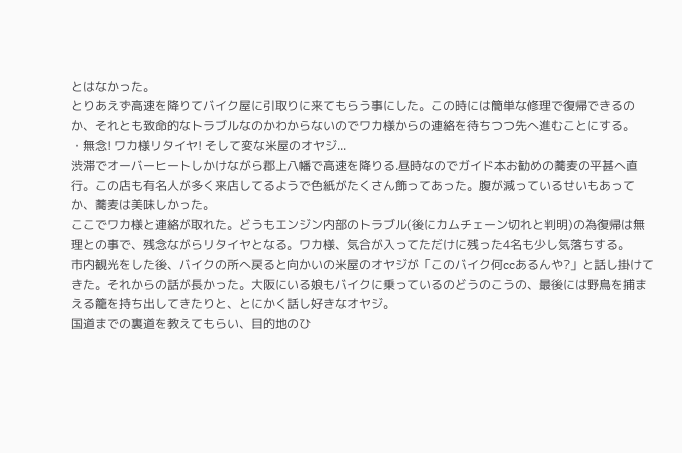とはなかった。
とりあえず高速を降りてバイク屋に引取りに来てもらう事にした。この時には簡単な修理で復帰できるのか、それとも致命的なトラブルなのかわからないのでワカ様からの連絡を待ちつつ先へ進むことにする。
・無念! ワカ様リタイヤ! そして変な米屋のオヤジ...
渋滞でオーバーヒートしかけながら郡上八幡で高速を降りる.昼時なのでガイド本お勧めの蕎麦の平甚へ直行。この店も有名人が多く来店してるようで色紙がたくさん飾ってあった。腹が減っているせいもあってか、蕎麦は美味しかった。
ここでワカ様と連絡が取れた。どうもエンジン内部のトラブル(後にカムチェーン切れと判明)の為復帰は無理との事で、残念ながらリタイヤとなる。ワカ様、気合が入ってただけに残った4名も少し気落ちする。
市内観光をした後、バイクの所へ戻ると向かいの米屋のオヤジが「このバイク何ccあるんや?」と話し掛けてきた。それからの話が長かった。大阪にいる娘もバイクに乗っているのどうのこうの、最後には野鳥を捕まえる籠を持ち出してきたりと、とにかく話し好きなオヤジ。
国道までの裏道を教えてもらい、目的地のひ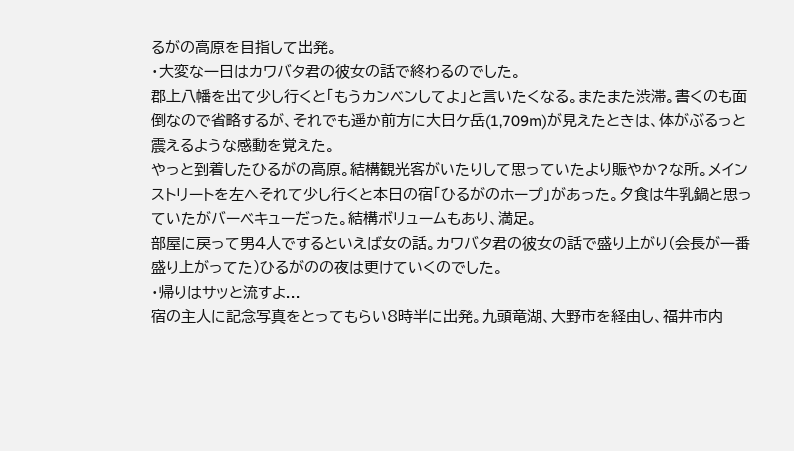るがの高原を目指して出発。
・大変な一日はカワバタ君の彼女の話で終わるのでした。
郡上八幡を出て少し行くと「もうカンベンしてよ」と言いたくなる。またまた渋滞。書くのも面倒なので省略するが、それでも遥か前方に大日ケ岳(1,709m)が見えたときは、体がぶるっと震えるような感動を覚えた。
やっと到着したひるがの高原。結構観光客がいたりして思っていたより賑やか?な所。メインストリートを左へそれて少し行くと本日の宿「ひるがのホープ」があった。夕食は牛乳鍋と思っていたがバーベキューだった。結構ボリュームもあり、満足。
部屋に戻って男4人でするといえば女の話。カワバタ君の彼女の話で盛り上がり(会長が一番盛り上がってた)ひるがのの夜は更けていくのでした。
・帰りはサッと流すよ...
宿の主人に記念写真をとってもらい8時半に出発。九頭竜湖、大野市を経由し、福井市内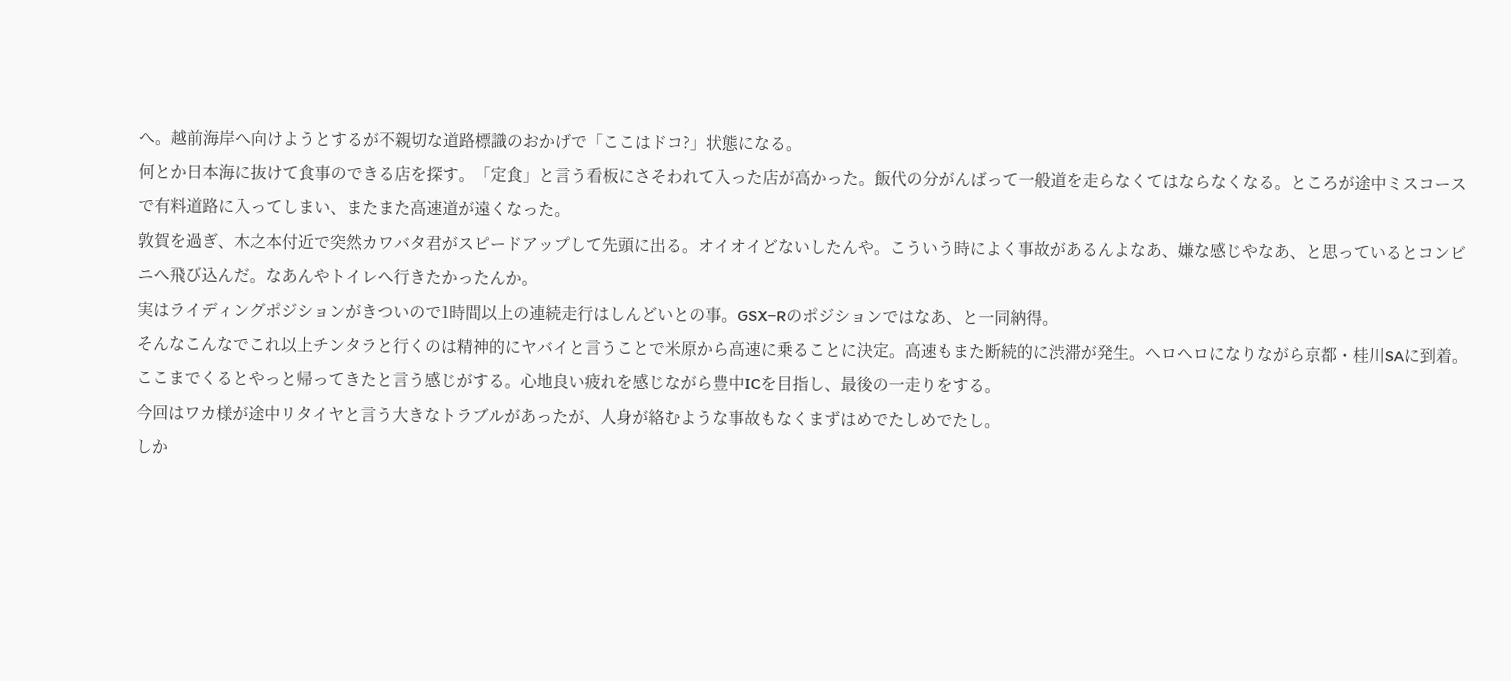へ。越前海岸へ向けようとするが不親切な道路標識のおかげで「ここはドコ?」状態になる。
何とか日本海に抜けて食事のできる店を探す。「定食」と言う看板にさそわれて入った店が高かった。飯代の分がんばって一般道を走らなくてはならなくなる。ところが途中ミスコースで有料道路に入ってしまい、またまた高速道が遠くなった。
敦賀を過ぎ、木之本付近で突然カワバタ君がスピードアップして先頭に出る。オイオイどないしたんや。こういう時によく事故があるんよなあ、嫌な感じやなあ、と思っているとコンビニへ飛び込んだ。なあんやトイレへ行きたかったんか。
実はライディングポジションがきついので1時間以上の連続走行はしんどいとの事。GSX−Rのポジションではなあ、と一同納得。
そんなこんなでこれ以上チンタラと行くのは精神的にヤバイと言うことで米原から高速に乗ることに決定。高速もまた断続的に渋滞が発生。ヘロヘロになりながら京都・桂川SAに到着。ここまでくるとやっと帰ってきたと言う感じがする。心地良い疲れを感じながら豊中ICを目指し、最後の一走りをする。
今回はワカ様が途中リタイヤと言う大きなトラブルがあったが、人身が絡むような事故もなくまずはめでたしめでたし。
しか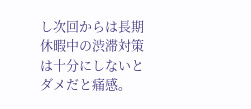し次回からは長期休暇中の渋滞対策は十分にしないとダメだと痛感。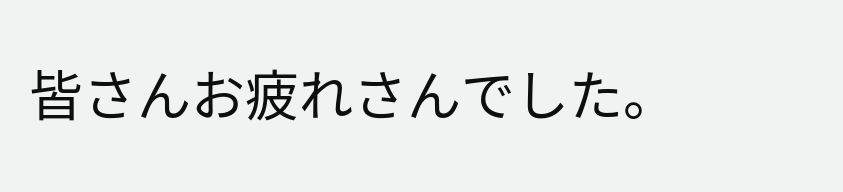皆さんお疲れさんでした。